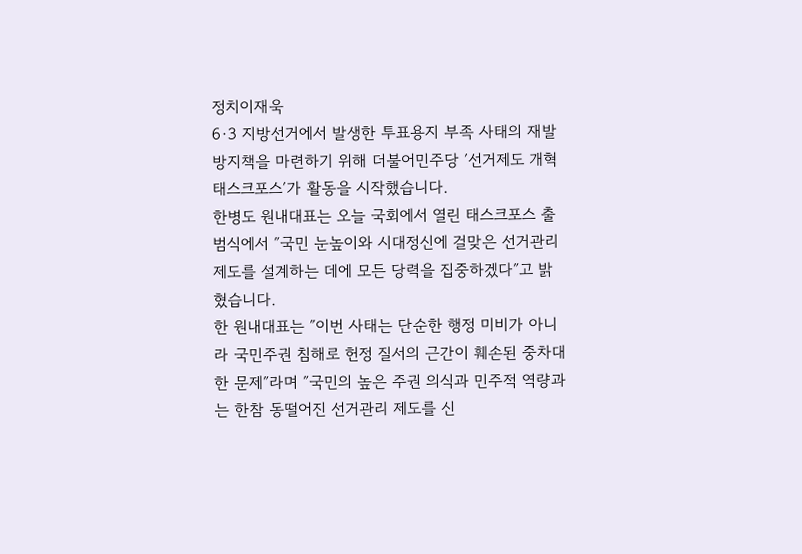정치이재욱
6·3 지방선거에서 발생한 투표용지 부족 사태의 재발 방지책을 마련하기 위해 더불어민주당 ′선거제도 개혁 태스크포스′가 활동을 시작했습니다.
한병도 원내대표는 오늘 국회에서 열린 태스크포스 출범식에서 ″국민 눈높이와 시대정신에 걸맞은 선거관리 제도를 설계하는 데에 모든 당력을 집중하겠다″고 밝혔습니다.
한 원내대표는 ″이번 사태는 단순한 행정 미비가 아니라 국민주권 침해로 헌정 질서의 근간이 훼손된 중차대한 문제″라며 ″국민의 높은 주권 의식과 민주적 역량과는 한참 동떨어진 선거관리 제도를 신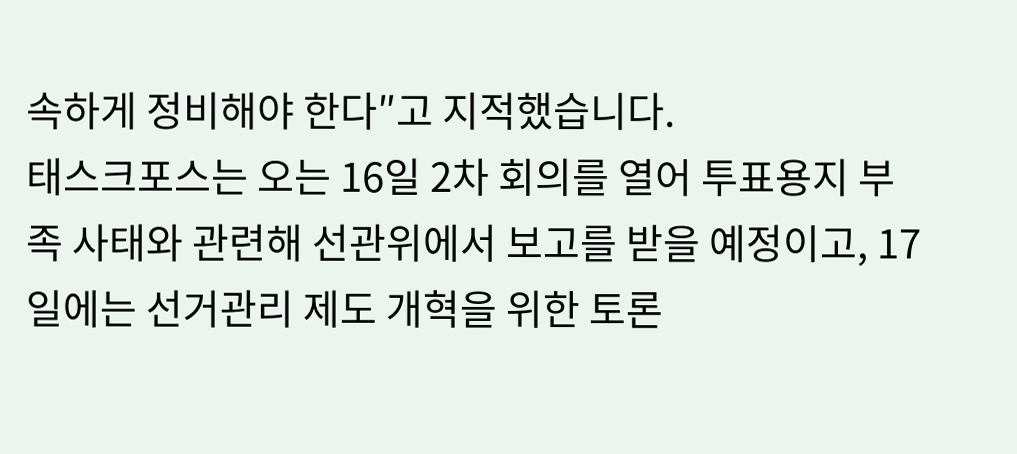속하게 정비해야 한다″고 지적했습니다.
태스크포스는 오는 16일 2차 회의를 열어 투표용지 부족 사태와 관련해 선관위에서 보고를 받을 예정이고, 17일에는 선거관리 제도 개혁을 위한 토론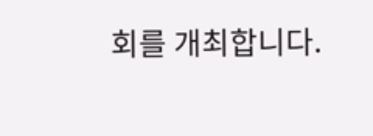회를 개최합니다.